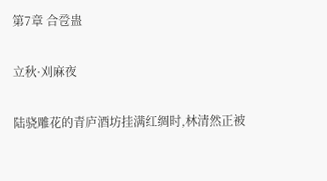第7章 合卺蛊

立秋·刈麻夜

陆骁雕花的青庐酒坊挂满红绸时,林清然正被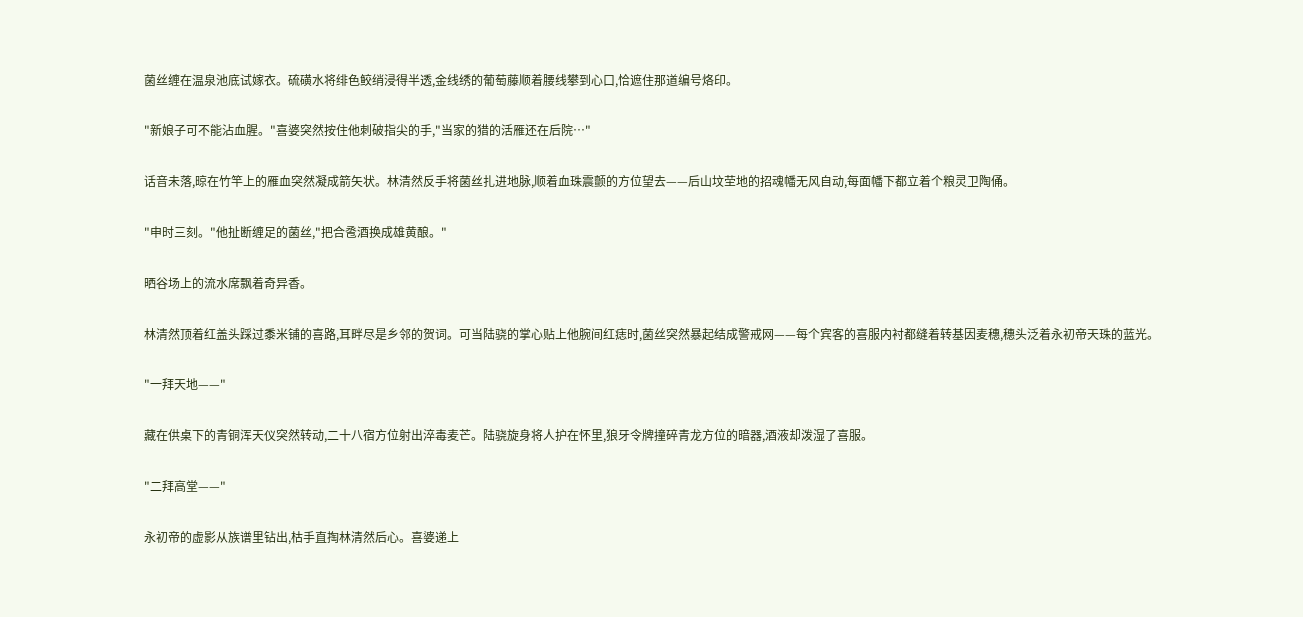菌丝缠在温泉池底试嫁衣。硫磺水将绯色鲛绡浸得半透,金线绣的葡萄藤顺着腰线攀到心口,恰遮住那道编号烙印。

"新娘子可不能沾血腥。"喜婆突然按住他刺破指尖的手,"当家的猎的活雁还在后院…"

话音未落,晾在竹竿上的雁血突然凝成箭矢状。林清然反手将菌丝扎进地脉,顺着血珠震颤的方位望去——后山坟茔地的招魂幡无风自动,每面幡下都立着个粮灵卫陶俑。

"申时三刻。"他扯断缠足的菌丝,"把合卺酒换成雄黄酿。"

晒谷场上的流水席飘着奇异香。

林清然顶着红盖头踩过黍米铺的喜路,耳畔尽是乡邻的贺词。可当陆骁的掌心贴上他腕间红痣时,菌丝突然暴起结成警戒网——每个宾客的喜服内衬都缝着转基因麦穗,穗头泛着永初帝天珠的蓝光。

"一拜天地——"

藏在供桌下的青铜浑天仪突然转动,二十八宿方位射出淬毒麦芒。陆骁旋身将人护在怀里,狼牙令牌撞碎青龙方位的暗器,酒液却泼湿了喜服。

"二拜高堂——"

永初帝的虚影从族谱里钻出,枯手直掏林清然后心。喜婆递上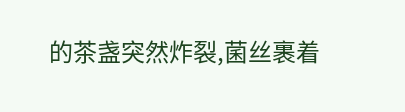的茶盏突然炸裂,菌丝裹着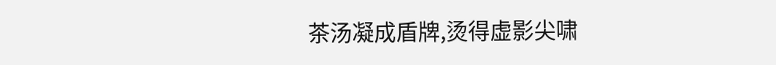茶汤凝成盾牌,烫得虚影尖啸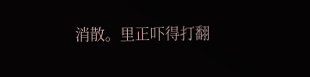消散。里正吓得打翻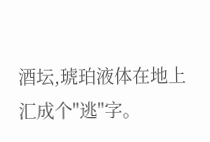酒坛,琥珀液体在地上汇成个"逃"字。